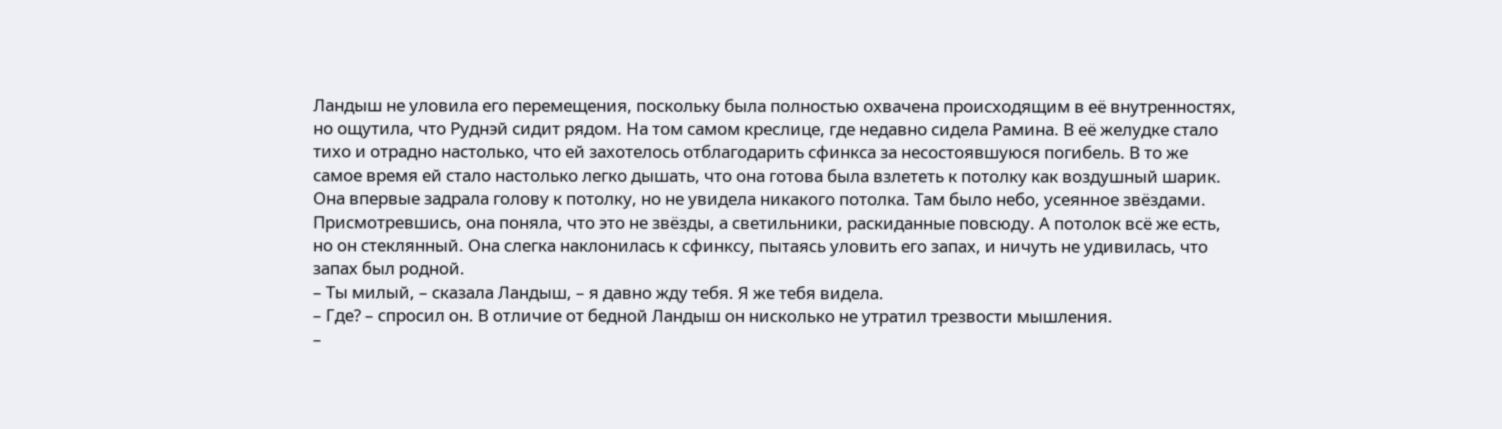Ландыш не уловила его перемещения, поскольку была полностью охвачена происходящим в её внутренностях, но ощутила, что Руднэй сидит рядом. На том самом креслице, где недавно сидела Рамина. В её желудке стало тихо и отрадно настолько, что ей захотелось отблагодарить сфинкса за несостоявшуюся погибель. В то же самое время ей стало настолько легко дышать, что она готова была взлететь к потолку как воздушный шарик. Она впервые задрала голову к потолку, но не увидела никакого потолка. Там было небо, усеянное звёздами. Присмотревшись, она поняла, что это не звёзды, а светильники, раскиданные повсюду. А потолок всё же есть, но он стеклянный. Она слегка наклонилась к сфинксу, пытаясь уловить его запах, и ничуть не удивилась, что запах был родной.
– Ты милый, – сказала Ландыш, – я давно жду тебя. Я же тебя видела.
– Где? – спросил он. В отличие от бедной Ландыш он нисколько не утратил трезвости мышления.
–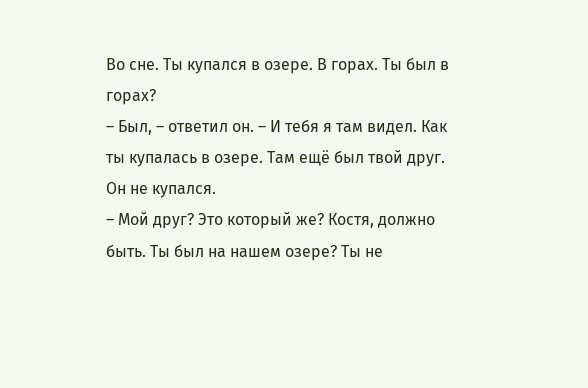Во сне. Ты купался в озере. В горах. Ты был в горах?
– Был, – ответил он. – И тебя я там видел. Как ты купалась в озере. Там ещё был твой друг. Он не купался.
– Мой друг? Это который же? Костя, должно быть. Ты был на нашем озере? Ты не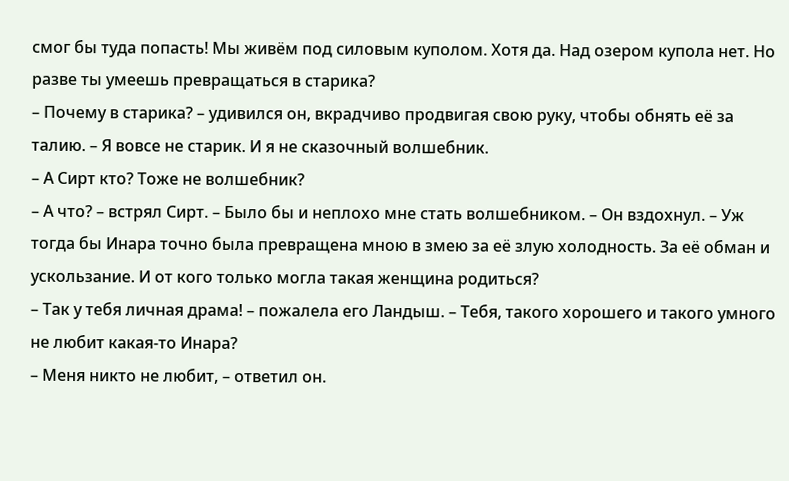смог бы туда попасть! Мы живём под силовым куполом. Хотя да. Над озером купола нет. Но разве ты умеешь превращаться в старика?
– Почему в старика? – удивился он, вкрадчиво продвигая свою руку, чтобы обнять её за талию. – Я вовсе не старик. И я не сказочный волшебник.
– А Сирт кто? Тоже не волшебник?
– А что? – встрял Сирт. – Было бы и неплохо мне стать волшебником. – Он вздохнул. – Уж тогда бы Инара точно была превращена мною в змею за её злую холодность. За её обман и ускользание. И от кого только могла такая женщина родиться?
– Так у тебя личная драма! – пожалела его Ландыш. – Тебя, такого хорошего и такого умного не любит какая-то Инара?
– Меня никто не любит, – ответил он.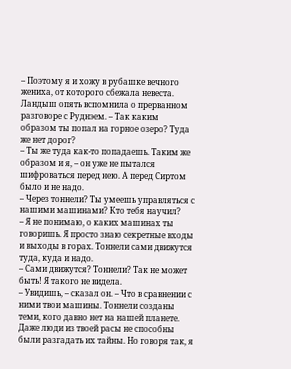– Поэтому я и хожу в рубашке вечного жениха, от которого сбежала невеста.
Ландыш опять вспомнила о прерванном разговоре с Руднэем. – Так каким образом ты попал на горное озеро? Туда же нет дорог?
– Ты же туда как-то попадаешь. Таким же образом и я, – он уже не пытался шифроваться перед нею. А перед Сиртом было и не надо.
– Через тоннели? Ты умеешь управляться с нашими машинами? Кто тебя научил?
– Я не понимаю, о каких машинах ты говоришь. Я просто знаю секретные входы и выходы в горах. Тоннели сами движутся туда, куда и надо.
– Сами движутся? Тоннели? Так не может быть! Я такого не видела.
– Увидишь, – сказал он. – Что в сравнении с ними твои машины. Тоннели созданы теми, кого давно нет на нашей планете. Даже люди из твоей расы не способны были разгадать их тайны. Но говоря так, я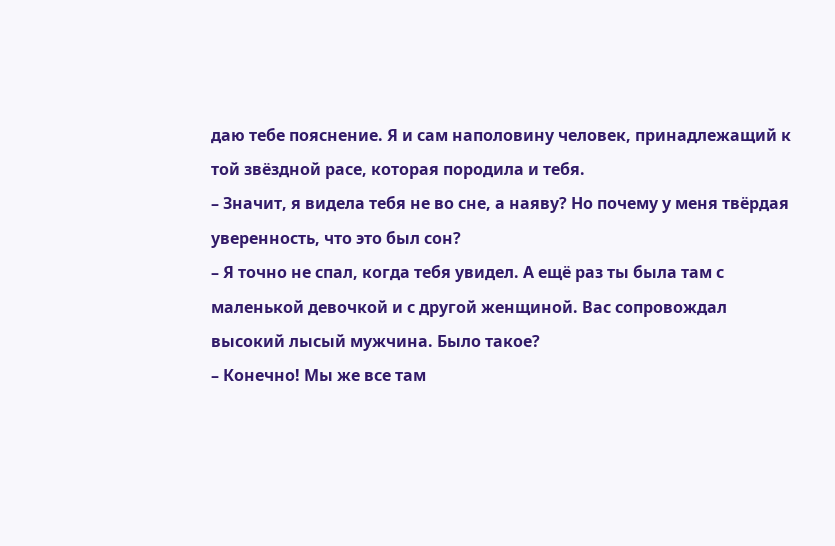даю тебе пояснение. Я и сам наполовину человек, принадлежащий к той звёздной расе, которая породила и тебя.
– Значит, я видела тебя не во сне, а наяву? Но почему у меня твёрдая уверенность, что это был сон?
– Я точно не спал, когда тебя увидел. А ещё раз ты была там с маленькой девочкой и с другой женщиной. Вас сопровождал высокий лысый мужчина. Было такое?
– Конечно! Мы же все там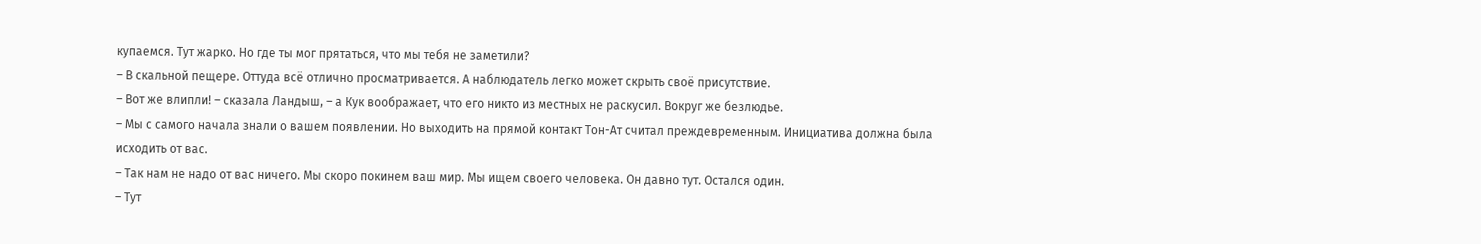купаемся. Тут жарко. Но где ты мог прятаться, что мы тебя не заметили?
– В скальной пещере. Оттуда всё отлично просматривается. А наблюдатель легко может скрыть своё присутствие.
– Вот же влипли! – сказала Ландыш, – а Кук воображает, что его никто из местных не раскусил. Вокруг же безлюдье.
– Мы с самого начала знали о вашем появлении. Но выходить на прямой контакт Тон-Ат считал преждевременным. Инициатива должна была исходить от вас.
– Так нам не надо от вас ничего. Мы скоро покинем ваш мир. Мы ищем своего человека. Он давно тут. Остался один.
– Тут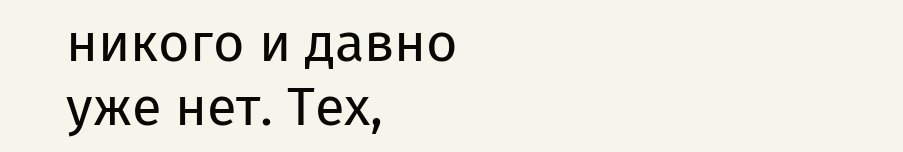никого и давно уже нет. Тех,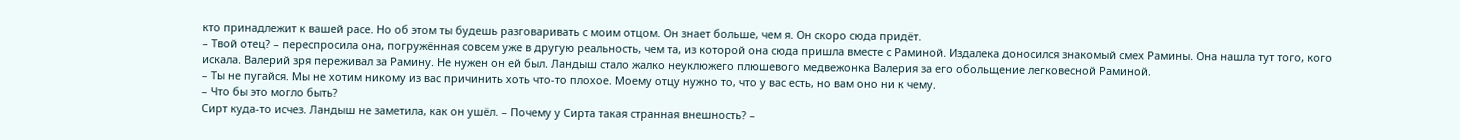кто принадлежит к вашей расе. Но об этом ты будешь разговаривать с моим отцом. Он знает больше, чем я. Он скоро сюда придёт.
– Твой отец? – переспросила она, погружённая совсем уже в другую реальность, чем та, из которой она сюда пришла вместе с Раминой. Издалека доносился знакомый смех Рамины. Она нашла тут того, кого искала. Валерий зря переживал за Рамину. Не нужен он ей был. Ландыш стало жалко неуклюжего плюшевого медвежонка Валерия за его обольщение легковесной Раминой.
– Ты не пугайся. Мы не хотим никому из вас причинить хоть что-то плохое. Моему отцу нужно то, что у вас есть, но вам оно ни к чему.
– Что бы это могло быть?
Сирт куда-то исчез. Ландыш не заметила, как он ушёл. – Почему у Сирта такая странная внешность? –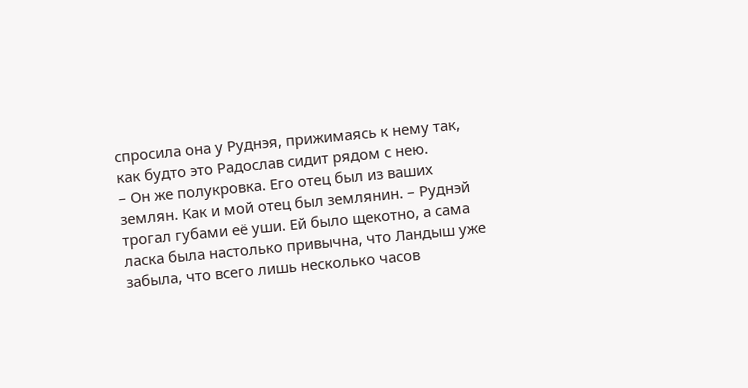спросила она у Руднэя, прижимаясь к нему так, как будто это Радослав сидит рядом с нею.
– Он же полукровка. Его отец был из ваших землян. Как и мой отец был землянин. – Руднэй трогал губами её уши. Ей было щекотно, а сама ласка была настолько привычна, что Ландыш уже забыла, что всего лишь несколько часов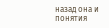назад она и понятия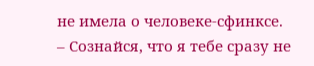не имела о человеке-сфинксе.
– Сознайся, что я тебе сразу не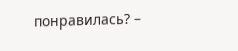понравилась? –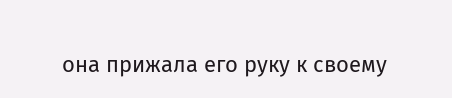она прижала его руку к своему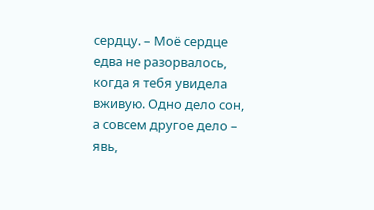сердцу. – Моё сердце едва не разорвалось, когда я тебя увидела вживую. Одно дело сон, а совсем другое дело – явь,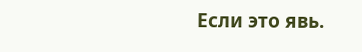Если это явь.